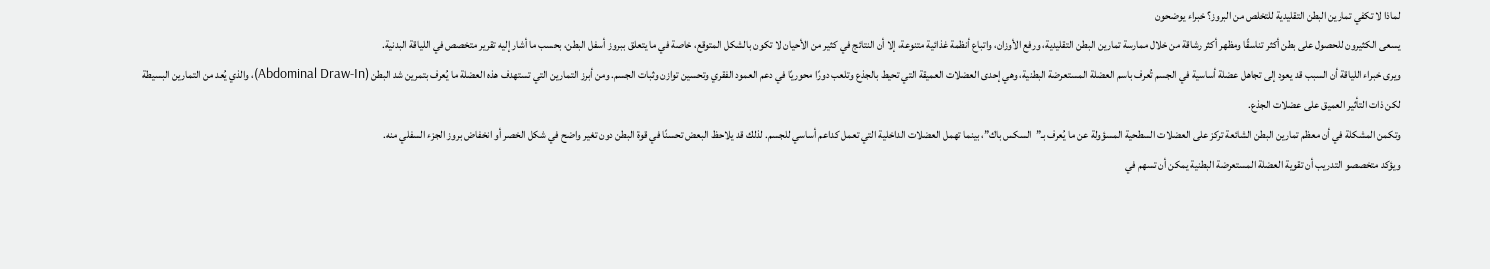لماذا لا تكفي تمارين البطن التقليدية للتخلص من البروز؟ خبراء يوضحون
يسعى الكثيرون للحصول على بطن أكثر تناسقًا ومظهر أكثر رشاقة من خلال ممارسة تمارين البطن التقليدية، ورفع الأوزان، واتباع أنظمة غذائية متنوعة، إلا أن النتائج في كثير من الأحيان لا تكون بالشكل المتوقع، خاصة في ما يتعلق ببروز أسفل البطن، بحسب ما أشار إليه تقرير متخصص في اللياقة البدنية.
ويرى خبراء اللياقة أن السبب قد يعود إلى تجاهل عضلة أساسية في الجسم تُعرف باسم العضلة المستعرضة البطنية، وهي إحدى العضلات العميقة التي تحيط بالجذع وتلعب دورًا محوريًا في دعم العمود الفقري وتحسين توازن وثبات الجسم. ومن أبرز التمارين التي تستهدف هذه العضلة ما يُعرف بتمرين شد البطن (Abdominal Draw-In)، والذي يُعد من التمارين البسيطة لكن ذات التأثير العميق على عضلات الجذع.
وتكمن المشكلة في أن معظم تمارين البطن الشائعة تركز على العضلات السطحية المسؤولة عن ما يُعرف بـ”السكس باك”، بينما تهمل العضلات الداخلية التي تعمل كداعم أساسي للجسم. لذلك قد يلاحظ البعض تحسنًا في قوة البطن دون تغير واضح في شكل الخصر أو انخفاض بروز الجزء السفلي منه.
ويؤكد متخصصو التدريب أن تقوية العضلة المستعرضة البطنية يمكن أن تسهم في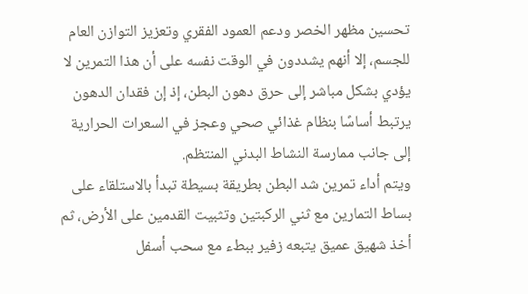تحسين مظهر الخصر ودعم العمود الفقري وتعزيز التوازن العام للجسم، إلا أنهم يشددون في الوقت نفسه على أن هذا التمرين لا يؤدي بشكل مباشر إلى حرق دهون البطن، إذ إن فقدان الدهون يرتبط أساسًا بنظام غذائي صحي وعجز في السعرات الحرارية إلى جانب ممارسة النشاط البدني المنتظم.
ويتم أداء تمرين شد البطن بطريقة بسيطة تبدأ بالاستلقاء على بساط التمارين مع ثني الركبتين وتثبيت القدمين على الأرض، ثم أخذ شهيق عميق يتبعه زفير ببطء مع سحب أسفل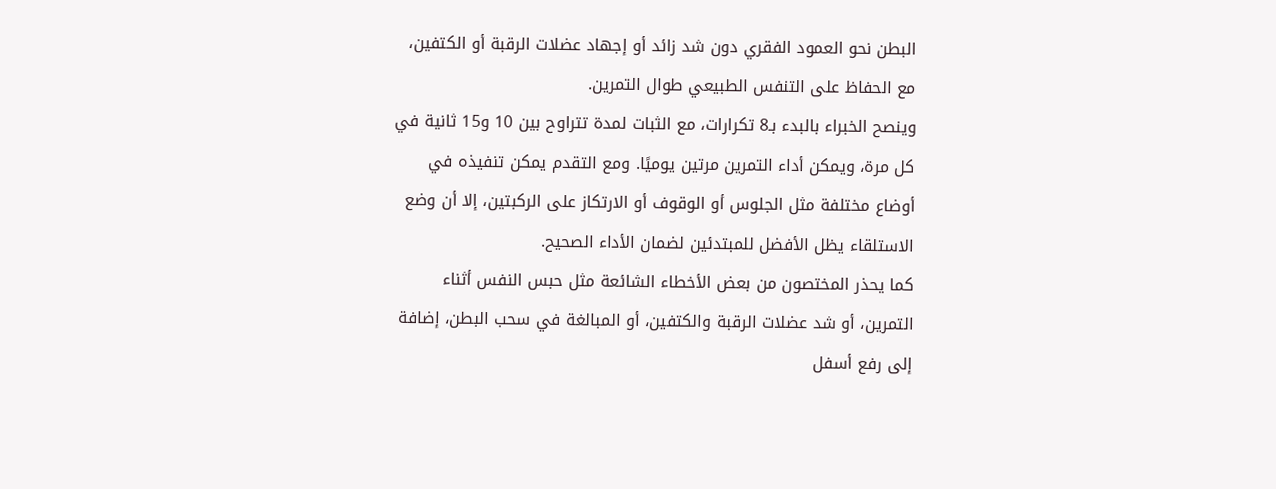البطن نحو العمود الفقري دون شد زائد أو إجهاد عضلات الرقبة أو الكتفين، مع الحفاظ على التنفس الطبيعي طوال التمرين.
وينصح الخبراء بالبدء بـ8 تكرارات، مع الثبات لمدة تتراوح بين 10 و15 ثانية في كل مرة، ويمكن أداء التمرين مرتين يوميًا. ومع التقدم يمكن تنفيذه في أوضاع مختلفة مثل الجلوس أو الوقوف أو الارتكاز على الركبتين، إلا أن وضع الاستلقاء يظل الأفضل للمبتدئين لضمان الأداء الصحيح.
كما يحذر المختصون من بعض الأخطاء الشائعة مثل حبس النفس أثناء التمرين، أو شد عضلات الرقبة والكتفين، أو المبالغة في سحب البطن، إضافة إلى رفع أسفل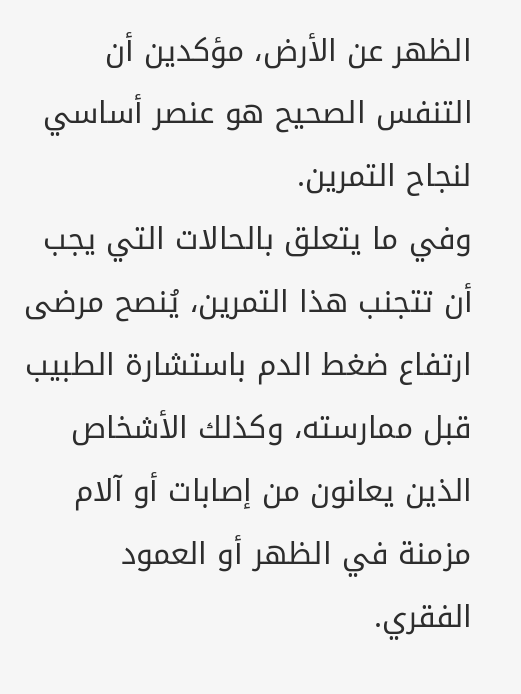الظهر عن الأرض، مؤكدين أن التنفس الصحيح هو عنصر أساسي لنجاح التمرين.
وفي ما يتعلق بالحالات التي يجب أن تتجنب هذا التمرين، يُنصح مرضى ارتفاع ضغط الدم باستشارة الطبيب قبل ممارسته، وكذلك الأشخاص الذين يعانون من إصابات أو آلام مزمنة في الظهر أو العمود الفقري.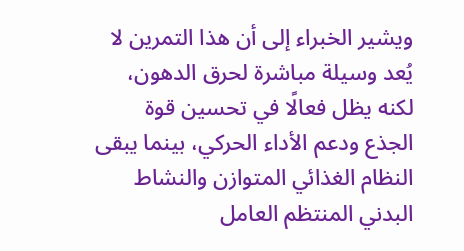ويشير الخبراء إلى أن هذا التمرين لا يُعد وسيلة مباشرة لحرق الدهون، لكنه يظل فعالًا في تحسين قوة الجذع ودعم الأداء الحركي، بينما يبقى النظام الغذائي المتوازن والنشاط البدني المنتظم العامل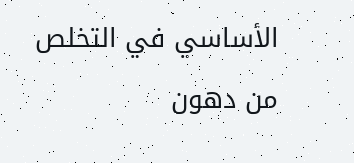الأساسي في التخلص من دهون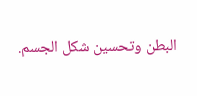البطن وتحسين شكل الجسم.